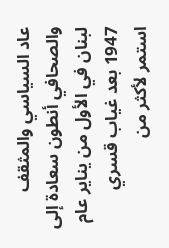عاد السياسي والمثقف والصحافي أنطون سعادة إلى لبنان في الأول من يناير عام 1947 بعد غياب قسري استمر لأكثر من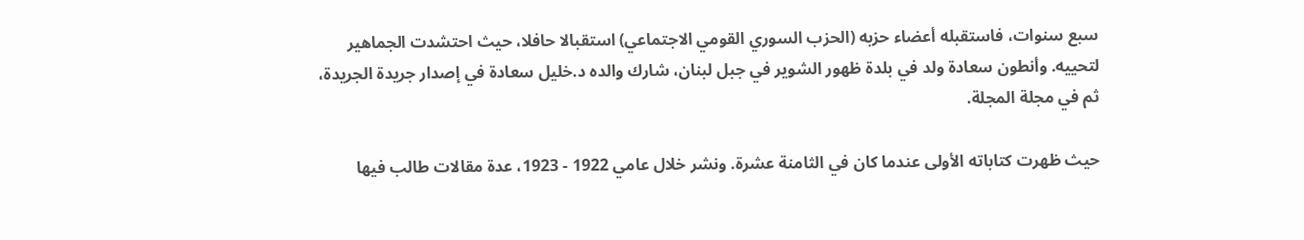سبع سنوات، فاستقبله أعضاء حزبه (الحزب السوري القومي الاجتماعي) استقبالا حافلا، حيث احتشدت الجماهير لتحييه. وأنطون سعادة ولد في بلدة ظهور الشوير في جبل لبنان، شارك والده د.خليل سعادة في إصدار جريدة الجريدة، ثم في مجلة المجلة.

حيث ظهرت كتاباته الأولى عندما كان في الثامنة عشرة. ونشر خلال عامي 1922 - 1923، عدة مقالات طالب فيها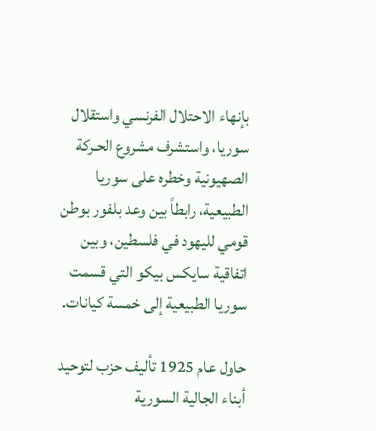بإنهاء الاحتلال الفرنسي واستقلال سوريا، واستشرف مشروع الحـركة الصهيونية وخطره على سوريا الطبيعية، رابطاً بين وعد بلفور بوطن قومي لليهود في فلسطين، وبين اتفاقية سايكس بيكو التي قسمت سوريا الطبيعية إلى خمسة كيانات.

حاول عام 1925 تأليف حزب لتوحيد أبناء الجالية السورية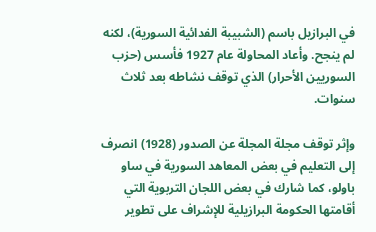في البرازيل باسم (الشبيبة الفدائية السورية)، لكنه لم ينجح. وأعاد المحاولة عام 1927 فأسس (حزب السوريين الأحرار) الذي توقف نشاطه بعد ثلاث سنوات.

وإثر توقف مجلة المجلة عن الصدور (1928) انصرف إلى التعليم في بعض المعاهد السورية في ساو باولو، كما شارك في بعض اللجان التربوية التي أقامتها الحكومة البرازيلية للإشراف على تطوير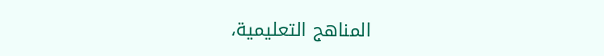المناهج التعليمية،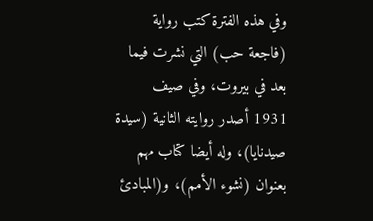وفي هذه الفترة كتب رواية (فاجعة حب) التي نشرت فيما بعد في بيروت، وفي صيف 1931 أصدر روايته الثانية (سيدة صيدنايا)، وله أيضا كتاب مهم بعنوان (نشوء الأمم)، و(المبادئ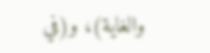والغاية)، و(في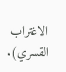الاغتراب القسري).